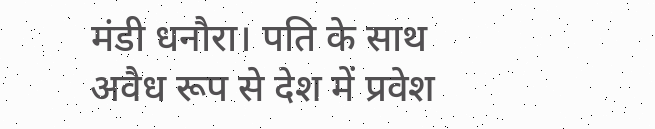मंडी धनौरा। पति के साथ अवैध रूप से देश में प्रवेश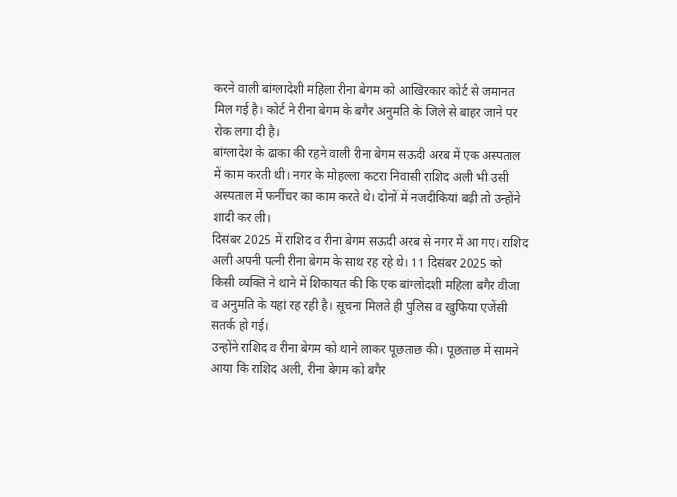करने वाली बांग्लादेशी महिला रीना बेगम को आखिरकार कोर्ट से जमानत मिल गई है। कोर्ट ने रीना बेगम के बगैर अनुमति के जिले से बाहर जाने पर रोक लगा दी है।
बांग्लादेश के ढाका की रहने वाली रीना बेगम सऊदी अरब में एक अस्पताल में काम करती थी। नगर के मोहल्ला कटरा निवासी राशिद अली भी उसी अस्पताल में फर्नीचर का काम करते थे। दोनों में नजदीकियां बढ़ी तो उन्होंने शादी कर ली।
दिसंबर 2025 में राशिद व रीना बेगम सऊदी अरब से नगर में आ गए। राशिद अली अपनी पत्नी रीना बेगम के साथ रह रहे थे। 11 दिसंबर 2025 को किसी व्यक्ति ने थाने में शिकायत की कि एक बांग्लोदशी महिला बगैर वीजा व अनुमति के यहां रह रही है। सूचना मिलते ही पुलिस व खुफिया एजेंसी सतर्क हो गई।
उन्होंने राशिद व रीना बेगम को थाने लाकर पूछताछ की। पूछताछ में सामने आया कि राशिद अली, रीना बेगम को बगैर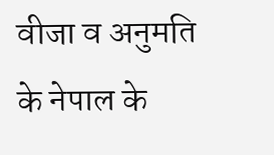वीजा व अनुमति के नेपाल के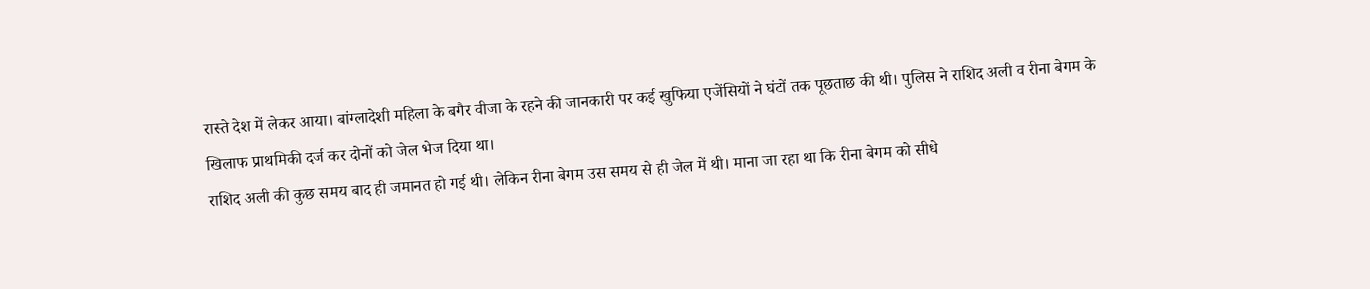रास्ते देश में लेकर आया। बांग्लादेशी महिला के बगैर वीजा के रहने की जानकारी पर कई खुफिया एजेंसियों ने घंटों तक पूछताछ की थी। पुलिस ने राशिद अली व रीना बेगम के खिलाफ प्राथमिकी दर्ज कर दोनों को जेल भेज दिया था।
राशिद अली की कुछ समय बाद ही जमानत हो गई थी। लेकिन रीना बेगम उस समय से ही जेल में थी। माना जा रहा था कि रीना बेगम को सीधे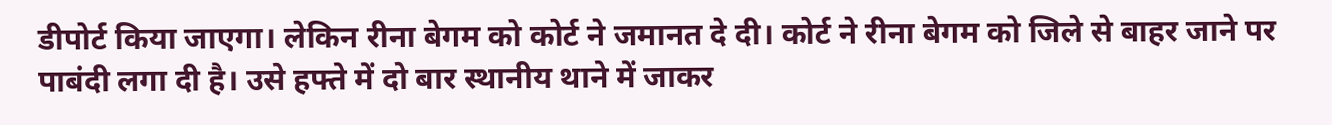डीपोर्ट किया जाएगा। लेकिन रीना बेगम को कोर्ट ने जमानत दे दी। कोर्ट ने रीना बेगम को जिले से बाहर जाने पर पाबंदी लगा दी है। उसे हफ्ते में दो बार स्थानीय थाने में जाकर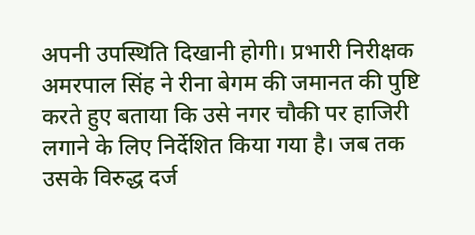अपनी उपस्थिति दिखानी होगी। प्रभारी निरीक्षक अमरपाल सिंह ने रीना बेगम की जमानत की पुष्टि करते हुए बताया कि उसे नगर चौकी पर हाजिरी लगाने के लिए निर्देशित किया गया है। जब तक उसके विरुद्ध दर्ज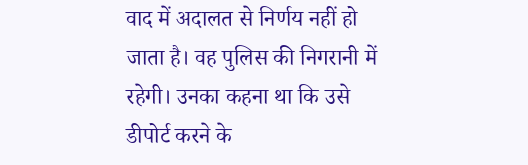वाद में अदालत से निर्णय नहीं हो जाता है। वह पुलिस की निगरानी में रहेगी। उनका कहना था कि उसे डीपोर्ट करने के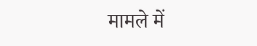मामले में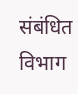संबंधित विभाग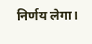निर्णय लेगा।